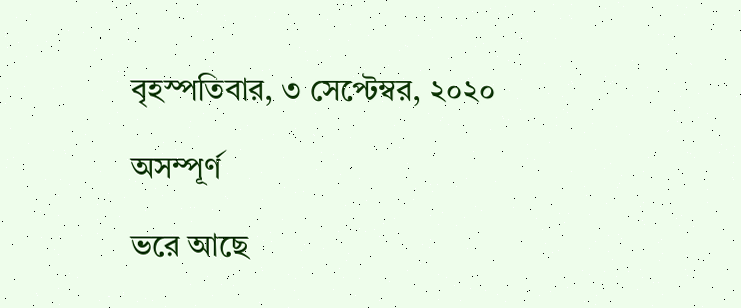বৃহস্পতিবার, ৩ সেপ্টেম্বর, ২০২০

অসম্পূর্ণ

ভরে আছে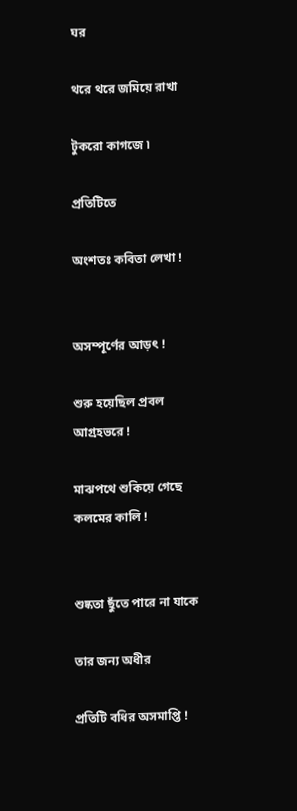ঘর

থরে থরে জমিয়ে রাখা

টুকরো কাগজে ৷

প্রতিটিতে

অংশতঃ কবিতা লেখা !


অসম্পূর্ণের আড়ৎ !

শুরু হয়েছিল প্রবল আগ্রহভরে !

মাঝপথে শুকিয়ে গেছে কলমের কালি !


শুষ্কতা ছুঁতে পারে না যাকে

তার জন্য অধীর

প্রতিটি বধির অসমাপ্তি !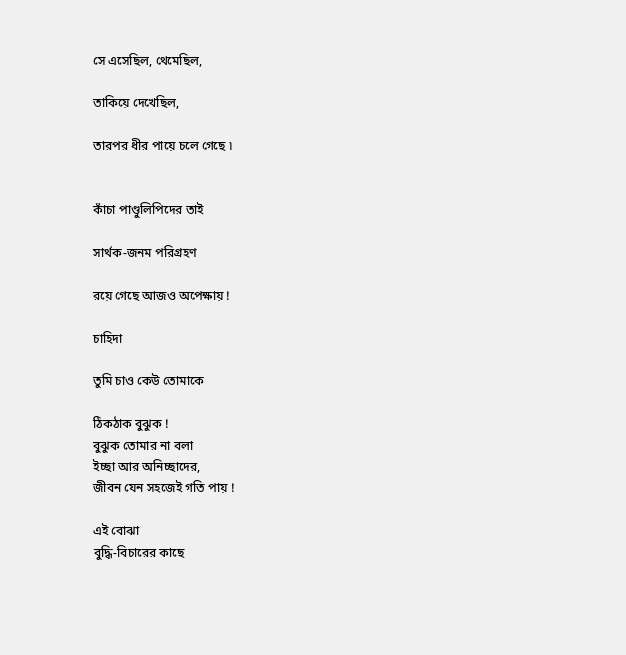সে এসেছিল, থেমেছিল,

তাকিয়ে দেখেছিল,

তারপর ধীর পায়ে চলে গেছে ৷


কাঁচা পাণ্ডুলিপিদের তাই

সার্থক-জনম পরিগ্রহণ

রয়ে গেছে আজও অপেক্ষায় !

চাহিদা

তুমি চাও কেউ তোমাকে

ঠিকঠাক বুঝুক !
বুঝুক তোমার না বলা
ইচ্ছা আর অনিচ্ছাদের,
জীবন যেন সহজেই গতি পায় !

এই বোঝা
বুদ্ধি-বিচারের কাছে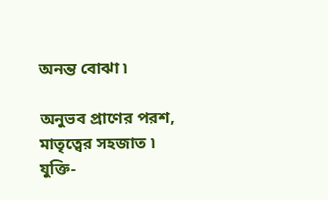অনন্ত বোঝা ৷

অনুভব প্রাণের পরশ,
মাতৃত্বের সহজাত ৷
যুক্তি-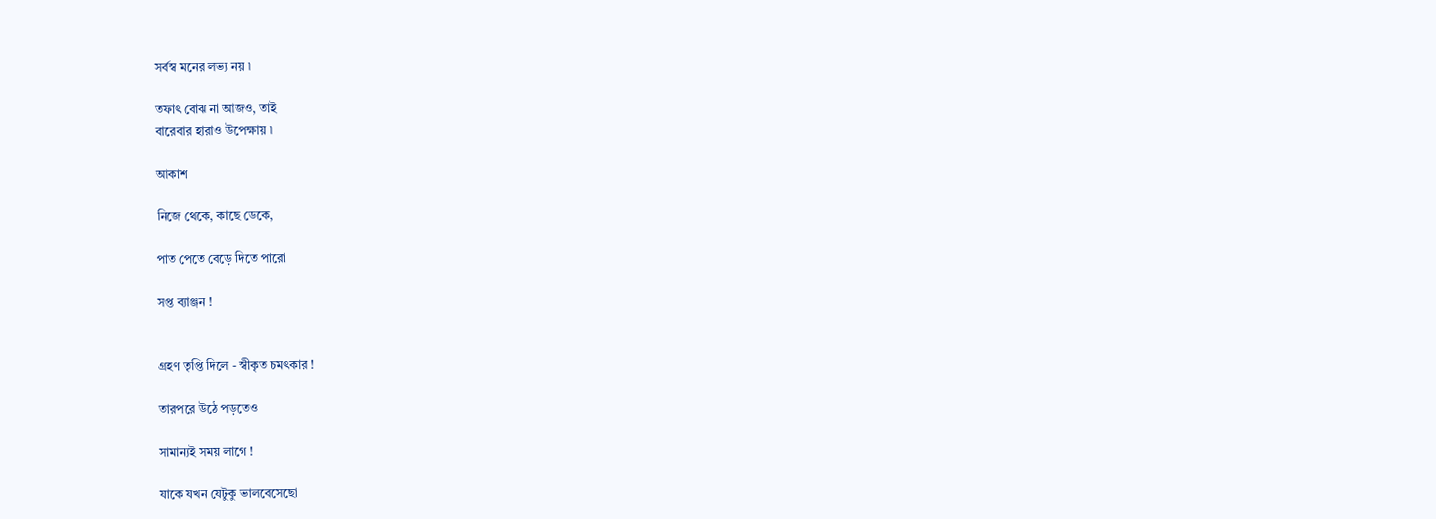সর্বস্ব মনের লভ্য নয় ৷

তফাৎ বোঝ না আজও, তাই
বারেবার হারাও উপেক্ষায় ৷

আকাশ

নিজে থেকে, কাছে ডেকে,

পাত পেতে বেড়ে দিতে পারো

সপ্ত ব্যাঞ্জন !


গ্রহণ তৃপ্তি দিলে - স্বীকৃত চমৎকার !

তারপরে উঠে পড়তেও

সামান্যই সময় লাগে !

যাকে যখন যেটুকু ভালবেসেছো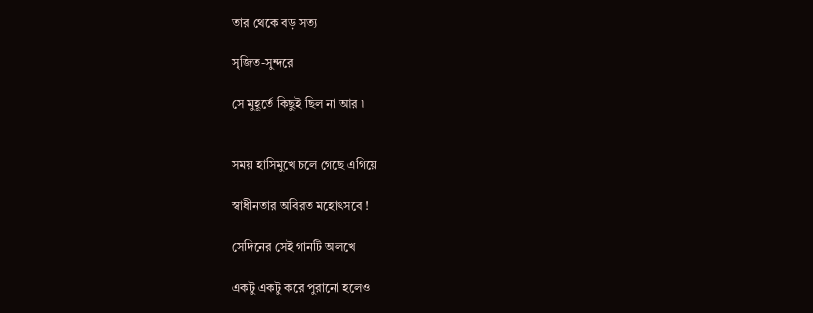তার থেকে বড় সত্য

সৃজিত-সুন্দরে

সে মুহূর্তে কিছুই ছিল না আর ৷


সময় হাসিমুখে চলে গেছে এগিয়ে

স্বাধীনতার অবিরত মহোৎসবে !

সেদিনের সেই গানটি অলখে

একটু একটু করে পুরানো হলেও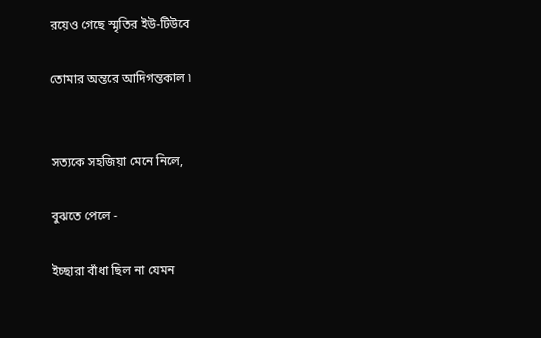রয়েও গেছে স্মৃতির ইউ-টিউবে

তোমার অন্তরে আদিগন্তকাল ৷


সত্যকে সহজিয়া মেনে নিলে,

বুঝতে পেলে -

ইচ্ছারা বাঁধা ছিল না যেমন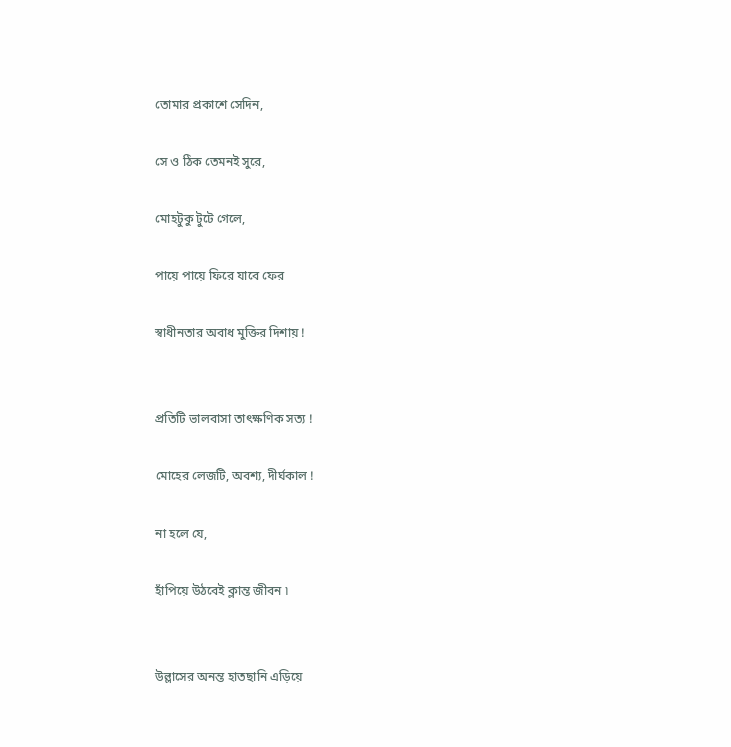তোমার প্রকাশে সেদিন,

সে ও ঠিক তেমনই সুরে,

মোহটুকু টুটে গেলে,

পায়ে পায়ে ফিরে যাবে ফের

স্বাধীনতার অবাধ মুক্তির দিশায় !


প্রতিটি ভালবাসা তাৎক্ষণিক সত্য !

মোহের লেজটি, অবশ্য, দীর্ঘকাল !

না হলে যে,

হাঁপিয়ে উঠবেই ক্লান্ত জীবন ৷


উল্লাসের অনন্ত হাতছানি এড়িয়ে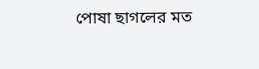পোষা ছাগলের মত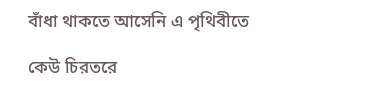বাঁধা থাকতে আসেনি এ পৃথিবীতে

কেউ চিরতরে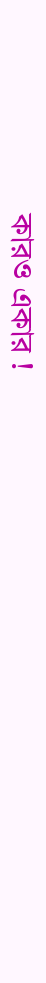কারও একার !